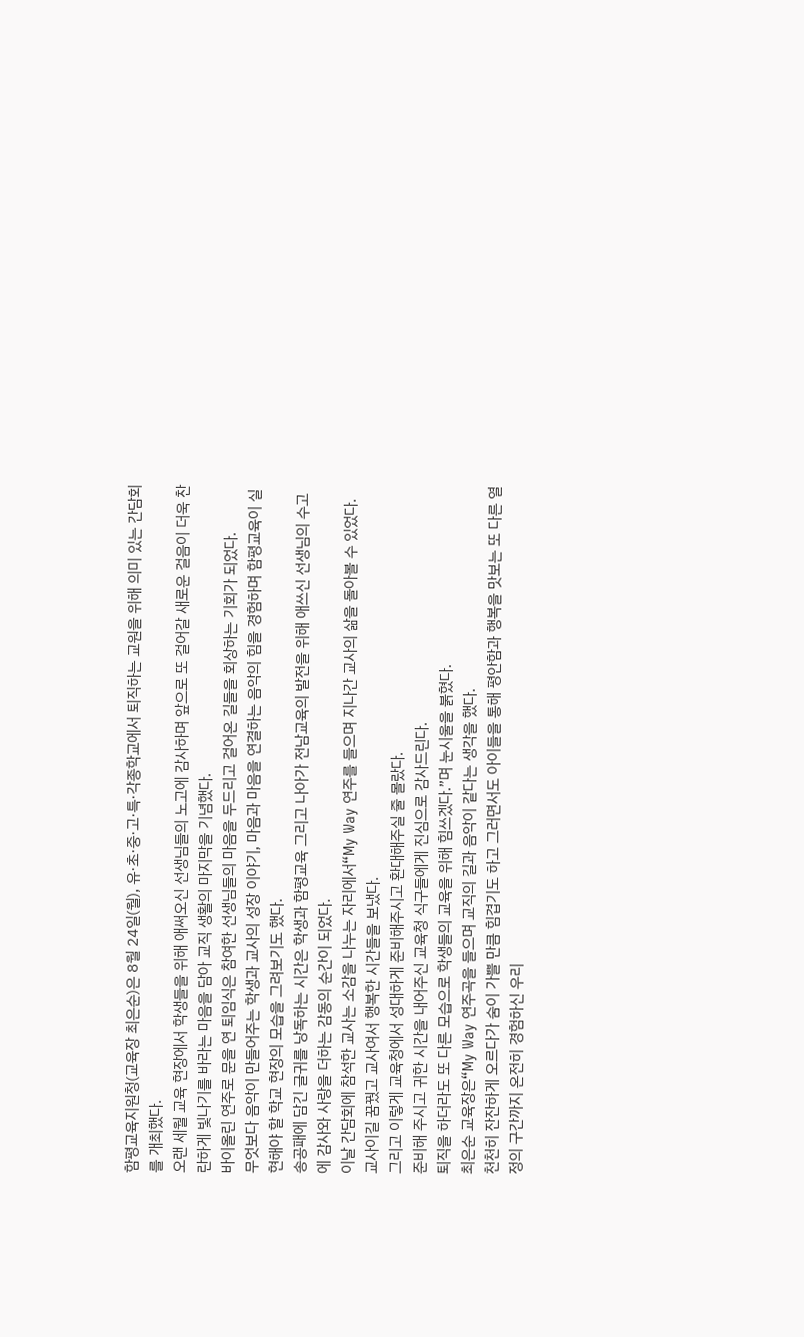함평교육지원청(교육장 최은순)은 8월 24일(월), 유·초·중·고·특·각종학교에서 퇴직하는 교원을 위해 의미 있는 간담회를 개최했다.
오랜 세월 교육 현장에서 학생들을 위해 애써오신 선생님들의 노고에 감사하며 앞으로 또 걸어갈 새로운 걸음이 더욱 찬란하게 빛나기를 바라는 마음을 담아 교직 생활의 마지막을 기념했다.
바이올린 연주로 문을 연 퇴임식은 참여한 선생님들의 마음을 두드리고 걸어온 길들을 회상하는 기회가 되었다.
무엇보다 음악이 만들어주는 학생과 교사의 성장 이야기, 마음과 마음을 연결하는 음악의 힘을 경험하며 함평교육이 실현해야 할 학교 현장의 모습을 그려보기도 했다.
송공패에 담긴 글귀를 낭독하는 시간은 학생과 함평교육 그리고 나아가 전남교육의 발전을 위해 애쓰신 선생님의 수고에 감사와 사랑을 더하는 감동의 순간이 되었다.
이날 간담회에 참석한 교사는 소감을 나누는 자리에서“My Way 연주를 들으며 지나간 교사의 삶을 돌아볼 수 있었다.
교사이길 꿈꿨고 교사여서 행복한 시간들을 보냈다.
그리고 이렇게 교육청에서 성대하게 준비해주시고 환대해주실 줄 몰랐다.
준비해 주시고 귀한 시간을 내어주신 교육청 식구들에게 진심으로 감사드린다.
퇴직을 하더라도 또 다른 모습으로 학생들의 교육을 위해 힘쓰겠다.”며 눈시울을 붉혔다.
최은순 교육장은“My Way 연주곡을 들으며 교직의 길과 음악이 같다는 생각을 했다.
천천히 잔잔하게 오르다가 숨이 가쁠 만큼 힘겹기도 하고 그러면서도 아이들을 통해 평안함과 행복을 맛보는 또 다른 열정의 구간까지 온전히 경험하신 우리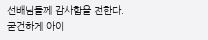선배님들께 감사함을 전한다.
굳건하게 아이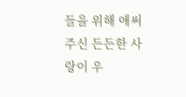들을 위해 애써주신 든든한 사랑이 우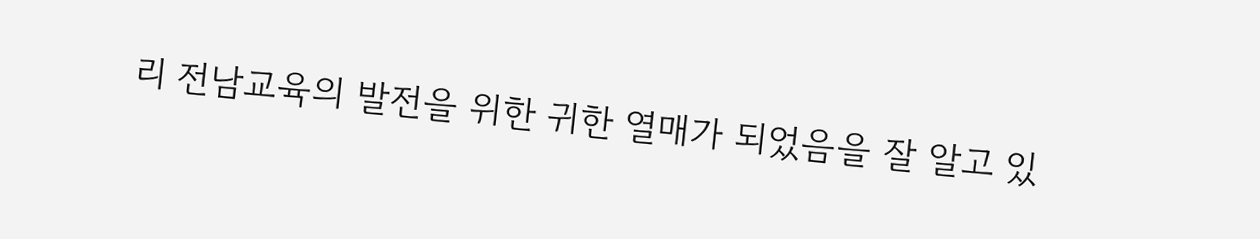리 전남교육의 발전을 위한 귀한 열매가 되었음을 잘 알고 있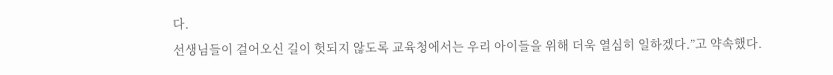다.
선생님들이 걸어오신 길이 헛되지 않도록 교육청에서는 우리 아이들을 위해 더욱 열심히 일하겠다.”고 약속했다.